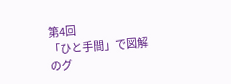第4回
「ひと手間」で図解のグ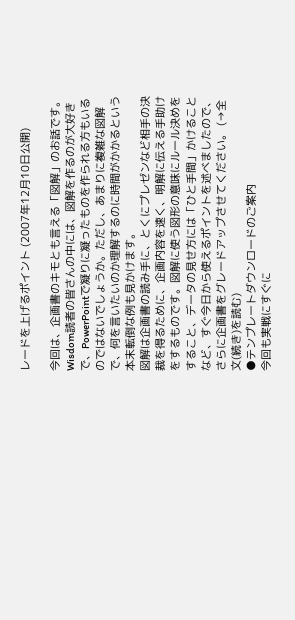レードを上げるポイント (2007年12月10日公開)

今回は、企画書のキモとも言える「図解」のお話です。
Wisdom読者の皆さんの中には、図解を作るのが大好きで、PowerPointで凝りに凝ったものを作られる方もいるのではないでしょうか。ただし、あまりに複雑な図解で、何を言いたいのか理解するのに時間がかかるという本末転倒な例も見かけます。
図解は企画書の読み手に、とくにプレゼンなど相手の決裁を得るために、企画内容を速く、明解に伝える手助けをするものです。図解に使う図形の意味にルール決めをすること、データの見せ方には「ひと手間」かけることなど、すぐ今日から使えるポイントを述べましたので、さらに企画書をグレードアップさせてください。 (→全文(続き)を読む)
●テンプレートダウンロードのご案内
今回も実戦にすぐに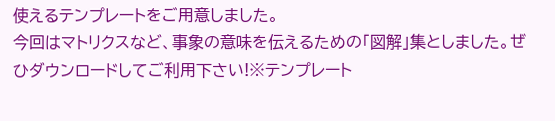使えるテンプレートをご用意しました。
今回はマトリクスなど、事象の意味を伝えるための「図解」集としました。ぜひダウンロードしてご利用下さい!※テンプレート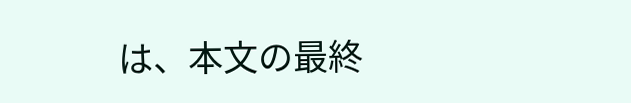は、本文の最終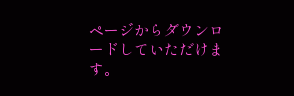ページからダウンロードしていただけます。